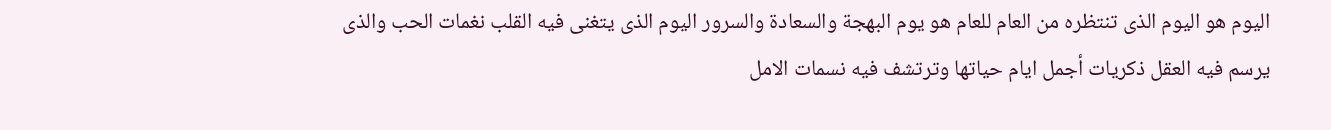اليوم هو اليوم الذى تنتظره من العام للعام هو يوم البهجة والسعادة والسرور اليوم الذى يتغنى فيه القلب نغمات الحب والذى يرسم فيه العقل ذكريات أجمل ايام حياتها وترتشف فيه نسمات الامل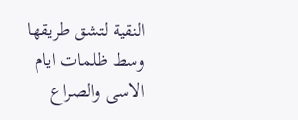النقية لتشق طريقها وسط ظلمات ايام الاسى والصراع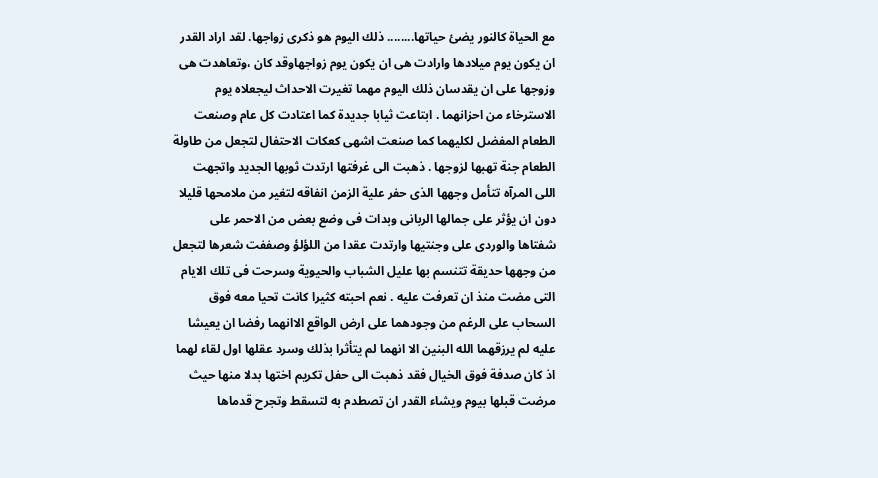مع الحياة كالنور يضئ حياتها........ ذلك اليوم هو ذكرى زواجها. لقد اراد القدر ان يكون يوم ميلادها وارادت هى ان يكون يوم زواجهاوقد كان ،وتعاهدت هى وزوجها على ان يقدسان ذلك اليوم مهما تغيرت الاحداث ليجعلاه يوم الاسترخاء من احزانهما . ابتاعت ثيابا جديدة كما اعتادت كل عام وصنعت الطعام المفضل لكليهما كما صنعت اشهى كعكات الاحتفال لتجعل من طاولة الطعام جنة تهبها لزوجها . ذهبت الى غرفتها ارتدت ثوبها الجديد واتجهت اللى المرآه تتأمل وجهها الذى حفر علية الزمن انفاقه لتغير من ملامحها قليلا دون ان يؤثر على جمالها الربانى وبدات فى وضع بعض من الاحمر على شفتاها والوردى على وجنتيها وارتدت عقدا من اللؤلؤ وصففت شعرها لتجعل من وجهها حديقة تتنسم بها عليل الشباب والحيوية وسرحت فى تلك الايام التى مضت منذ ان تعرفت عليه . نعم احبته كثيرا كانت تحيا معه فوق السحاب على الرغم من وجودهما على ارض الواقع الاانهما رفضا ان يعيشا عليه لم يرزقهما الله البنين الا انهما لم يتأثرا بذلك وسرد عقلها اول لقاء لهما اذ كان صدفة فوق الخيال فقد ذهبت الى حفل تكريم اختها بدلا منها حيث مرضت قبلها بيوم ويشاء القدر ان تصطدم به لتسقط وتجرح قدماها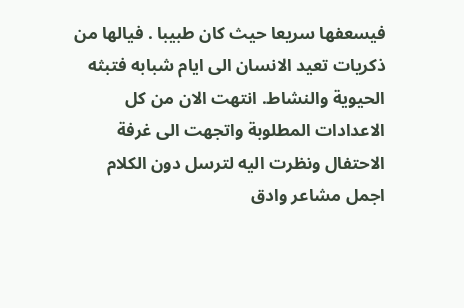فيسعفها سريعا حيث كان طبيبا . فيالها من ذكريات تعيد الانسان الى ايام شبابه فتبثه الحيوية والنشاط. انتهت الان من كل الاعدادات المطلوبة واتجهت الى غرفة الاحتفال ونظرت اليه لترسل دون الكلام اجمل مشاعر وادق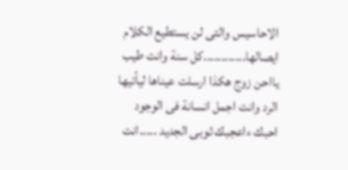الاحاسيس والتى لن يستطيع الكلام ايصالها............كل سنة وانت طيب يااحن زوج هكذا ارسلت عيناها ليأتيها الرد وانت اجمل انسانة فى الوجود احبك ءاعجبك ثوبى الجديد .....انت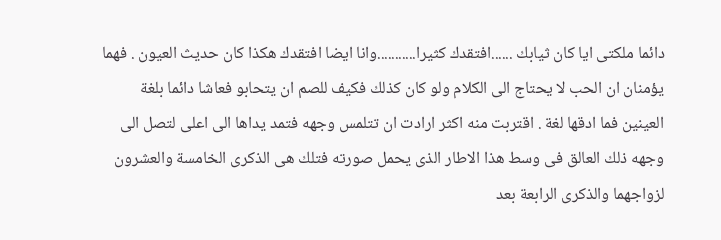دائما ملكتى ايا كان ثيابك ......افتقدك كثيرا...........وانا ايضا افتقدك هكذا كان حديث العيون . فهما يؤمنان ان الحب لا يحتاج الى الكلام ولو كان كذلك فكيف للصم ان يتحابو فعاشا دائما بلغة العينين فما ادقها لغة . اقتربت منه اكثر ارادت ان تتلمس وجهه فتمد يداها الى اعلى لتصل الى وجهه ذلك العالق فى وسط هذا الاطار الذى يحمل صورته فتلك هى الذكرى الخامسة والعشرون لزواجهما والذكرى الرابعة بعد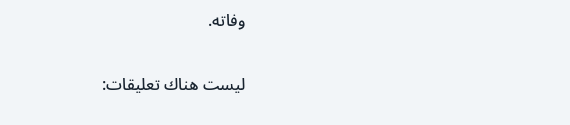وفاته.

ليست هناك تعليقات: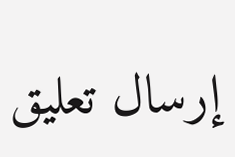إرسال تعليق